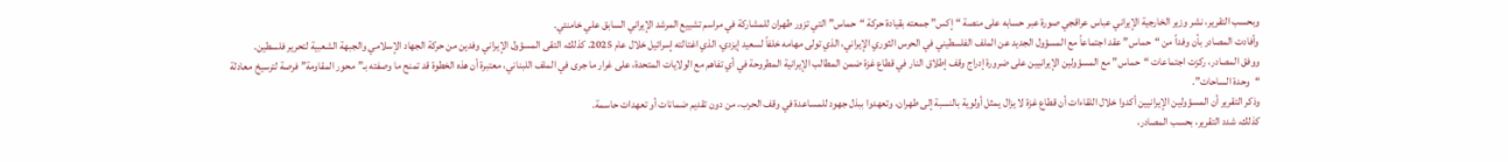وبحسب التقرير، نشر وزير الخارجية الإيراني عباس عراقجي صورة عبر حسابه على منصة “إكس” جمعته بقيادة حركة “حماس” التي تزور طهران للمشاركة في مراسم تشييع المرشد الإيراني السابق علي خامنئي.
وأفادت المصادر بأن وفداً من “حماس” عقد اجتماعاً مع المسؤول الجديد عن الملف الفلسطيني في الحرس الثوري الإيراني، الذي تولى مهامه خلفاً لسعيد إيزدي، الذي اغتالته إسرائيل خلال عام 2025. كذلك، التقى المسؤول الإيراني وفدين من حركة الجهاد الإسلامي والجبهة الشعبية لتحرير فلسطين.
ووفق المصادر، ركزت اجتماعات “حماس” مع المسؤولين الإيرانيين على ضرورة إدراج وقف إطلاق النار في قطاع غزة ضمن المطالب الإيرانية المطروحة في أي تفاهم مع الولايات المتحدة، على غرار ما جرى في الملف اللبناني، معتبرة أن هذه الخطوة قد تمنح ما وصفته بـ”محور المقاومة” فرصة لترسيخ معادلة “وحدة الساحات”.
وذكر التقرير أن المسؤولين الإيرانيين أكدوا خلال اللقاءات أن قطاع غزة لا يزال يمثل أولوية بالنسبة إلى طهران، وتعهدوا ببذل جهود للمساعدة في وقف الحرب، من دون تقديم ضمانات أو تعهدات حاسمة.
كذلك، شدد التقرير، بحسب المصادر،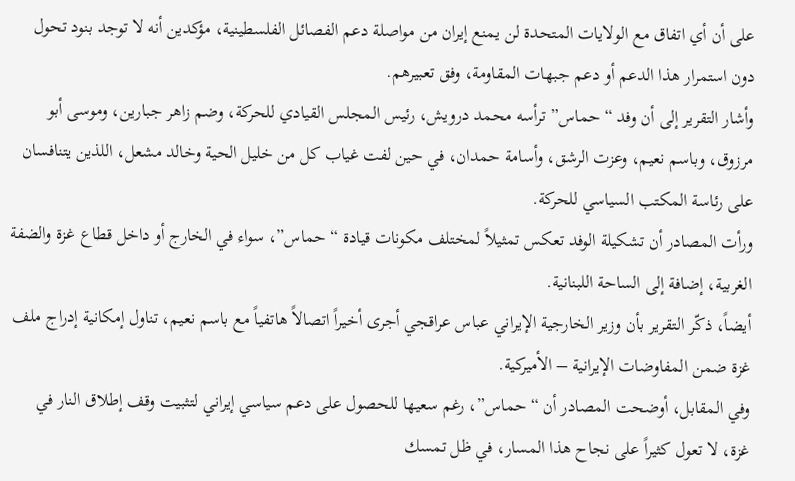على أن أي اتفاق مع الولايات المتحدة لن يمنع إيران من مواصلة دعم الفصائل الفلسطينية، مؤكدين أنه لا توجد بنود تحول دون استمرار هذا الدعم أو دعم جبهات المقاومة، وفق تعبيرهم.
وأشار التقرير إلى أن وفد “حماس” ترأسه محمد درويش، رئيس المجلس القيادي للحركة، وضم زاهر جبارين، وموسى أبو مرزوق، وباسم نعيم، وعزت الرشق، وأسامة حمدان، في حين لفت غياب كل من خليل الحية وخالد مشعل، اللذين يتنافسان على رئاسة المكتب السياسي للحركة.
ورأت المصادر أن تشكيلة الوفد تعكس تمثيلاً لمختلف مكونات قيادة “حماس”، سواء في الخارج أو داخل قطاع غزة والضفة الغربية، إضافة إلى الساحة اللبنانية.
أيضاً، ذكّر التقرير بأن وزير الخارجية الإيراني عباس عراقجي أجرى أخيراً اتصالاً هاتفياً مع باسم نعيم، تناول إمكانية إدراج ملف غزة ضمن المفاوضات الإيرانية – الأميركية.
وفي المقابل، أوضحت المصادر أن “حماس”، رغم سعيها للحصول على دعم سياسي إيراني لتثبيت وقف إطلاق النار في غزة، لا تعول كثيراً على نجاح هذا المسار، في ظل تمسك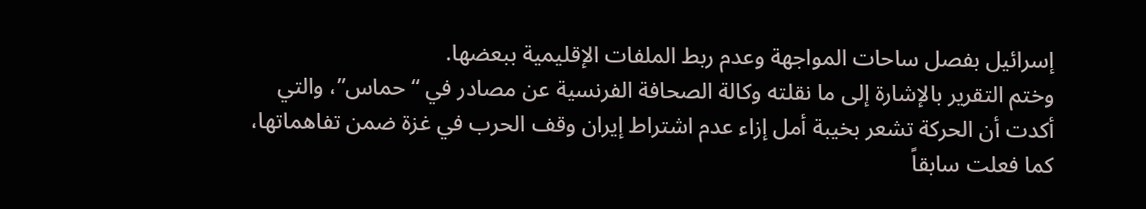إسرائيل بفصل ساحات المواجهة وعدم ربط الملفات الإقليمية ببعضها.
وختم التقرير بالإشارة إلى ما نقلته وكالة الصحافة الفرنسية عن مصادر في “حماس”، والتي أكدت أن الحركة تشعر بخيبة أمل إزاء عدم اشتراط إيران وقف الحرب في غزة ضمن تفاهماتها، كما فعلت سابقاً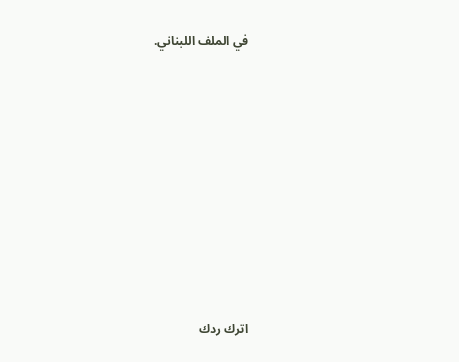في الملف اللبناني.










اترك ردك